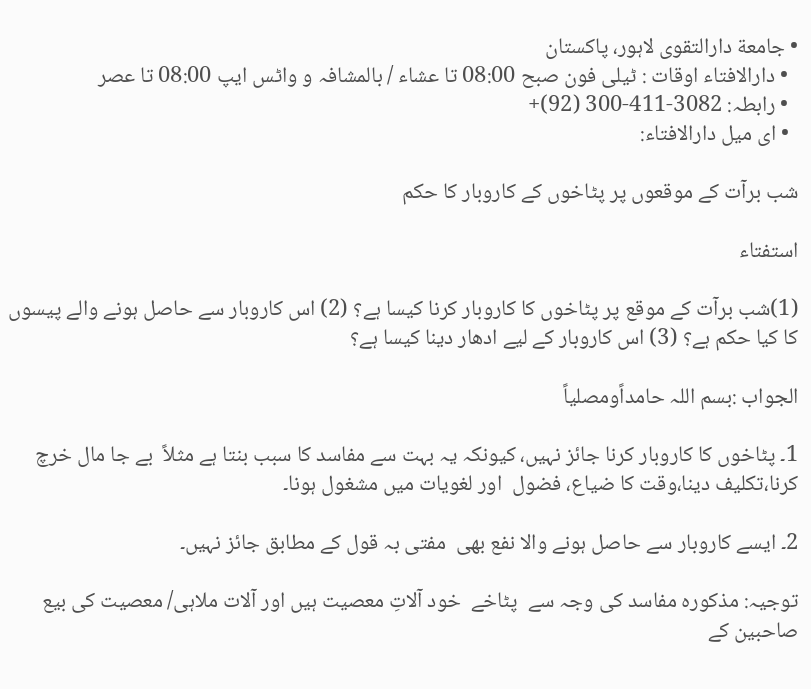• جامعة دارالتقوی لاہور، پاکستان
  • دارالافتاء اوقات : ٹیلی فون صبح 08:00 تا عشاء / بالمشافہ و واٹس ایپ 08:00 تا عصر
  • رابطہ: 3082-411-300 (92)+
  • ای میل دارالافتاء:

شب برآت کے موقعوں پر پٹاخوں کے کاروبار کا حکم

استفتاء

(1)شب برآت کے موقع پر پٹاخوں کا کاروبار کرنا کیسا ہے؟ (2) اس کاروبار سے حاصل ہونے والے پیسوں کا کیا حکم ہے؟ (3) اس کاروبار کے لیے ادھار دینا کیسا ہے؟

الجواب :بسم اللہ حامداًومصلیاً

1۔ پٹاخوں کا کاروبار کرنا جائز نہیں، کیونکہ یہ بہت سے مفاسد کا سبب بنتا ہے مثلاً  بے جا مال خرچ کرنا،تکلیف دینا،وقت کا ضیاع، فضول  اور لغویات میں مشغول ہونا۔

2۔ ایسے کاروبار سے حاصل ہونے والا نفع بھی  مفتی بہ قول کے مطابق جائز نہیں۔

توجیہ: مذکورہ مفاسد کی وجہ سے  پٹاخے  خود آلاتِ معصیت ہیں اور آلات ملاہی/ معصیت کی بیع صاحبین کے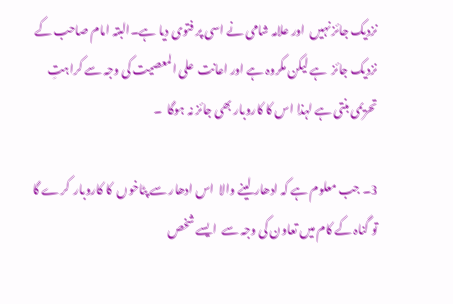نزدیک جائز نہیں  اور علامہ شامی نے اسی پر فتوی دیا ہے۔البتہ امام صاحب کے نزدیک جائز  ہے لیکن مکروہ ہے اور اعانت  علی المعصیت کی وجہ سے کراہتِ  تحریمی بنتی ہے لہذا اس کا کاروبار بھی جائز نہ ہوگا  ۔

3۔ جب معلوم ہے کہ ادھار لینے والا  اس ادھار سے پٹاخوں  کا کاروبار  کرے گا تو گناہ کے کام میں تعاون کی وجہ سے  ایسے شخص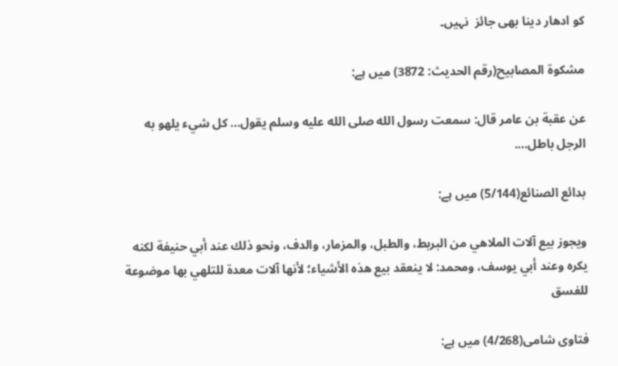کو ادھار دینا بھی جائز  نہیں۔

مشکوۃ المصابیح(رقم الحدیث: 3872) میں ہے:

عن عقبة بن عامر قال: سمعت رسول الله صلى الله عليه وسلم يقول… كل ‌شيء ‌يلهو به الرجل باطل….

بدائع الصنائع(5/144) میں ہے:

ويجوز بيع آلات الملاهي ‌من ‌البربط، والطبل، والمزمار، والدف، ونحو ذلك عند أبي حنيفة لكنه يكره وعند أبي يوسف، ومحمد: لا ينعقد بيع هذه الأشياء؛ لأنها آلات معدة للتلهي بها موضوعة للفسق

فتاوی شامی(4/268) میں ہے: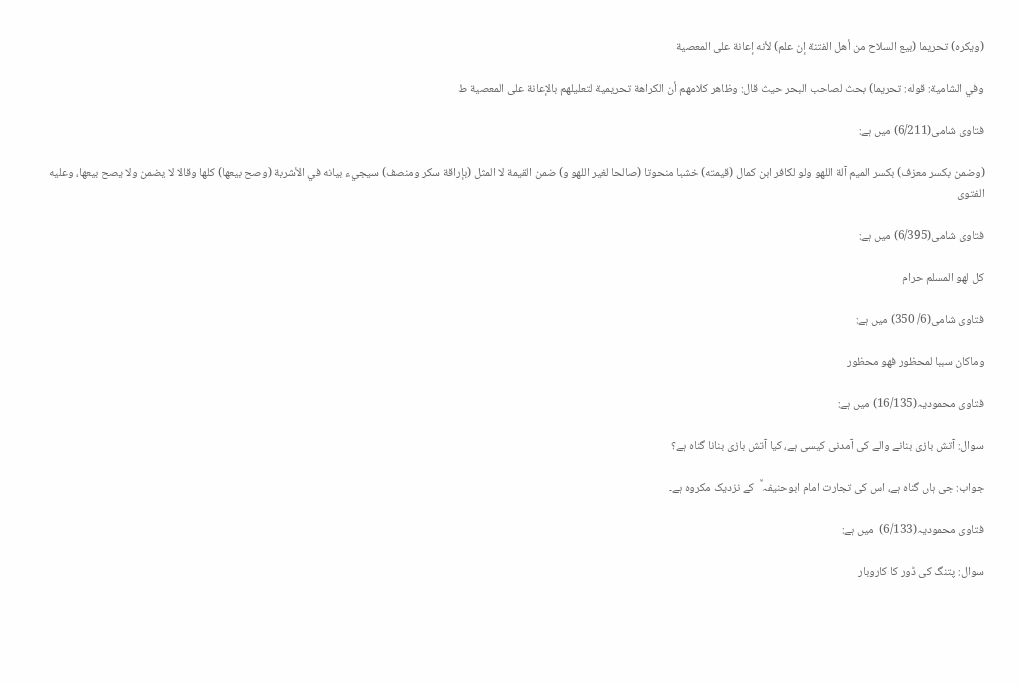(ويكره) تحريما (بيع ‌السلاح من أهل الفتنة إن علم) لأنه إعانة على المعصية

وفي الشامية: قوله: تحريما) بحث لصاحب البحر حيث قال: وظاهر كلامهم أن الكراهة تحريمية لتعليلهم بالإعانة على المعصية ط

فتاوی شامی(6/211) میں ہے:

(وضمن بكسر معزف) بكسر الميم آلة اللهو ولو لكافر ابن كمال (قيمته) خشبا منحوتا (صالحا لغير اللهو و) ضمن القيمة لا المثل (بإراقة سكر ومنصف) سيجيء بيانه في الأشربة (وصح بيعها) كلها وقالا لا يضمن ولا يصح بيعها، وعليه الفتوى

فتاوی شامی(6/395) میں ہے:

كل لهو المسلم حرام

فتاوی شامی(6/ 350) میں ہے:

وماكان سببا لمحظور فهو محظور

فتاوی محمودیہ(16/135) میں ہے:

سوال: آتش بازی بنانے والے کی آمدنی کیسی ہے، کیا آتش بازی بنانا گناہ ہے؟

جواب: جی ہاں گناہ ہے، اس کی تجارت امام ابوحنیفہ ؒ  کے نزدیک مکروہ ہے۔

فتاوی محمودیہ(6/133)  میں ہے:

سوال: پتنگ کی ڈور کا کاروبار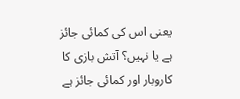یعنی اس کی کمائی جائز ہے یا نہیں؟ آتش بازی کا کاروبار اور کمائی جائز ہے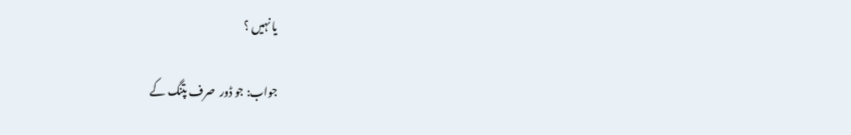یا نہیں ؟

جواب: جو ڈور  صرف پتنگ کے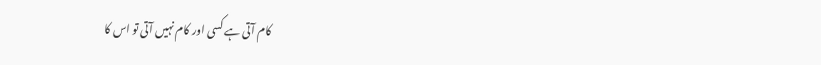کام آتی ہے کسی اور کام نہیں آتی تو اس کا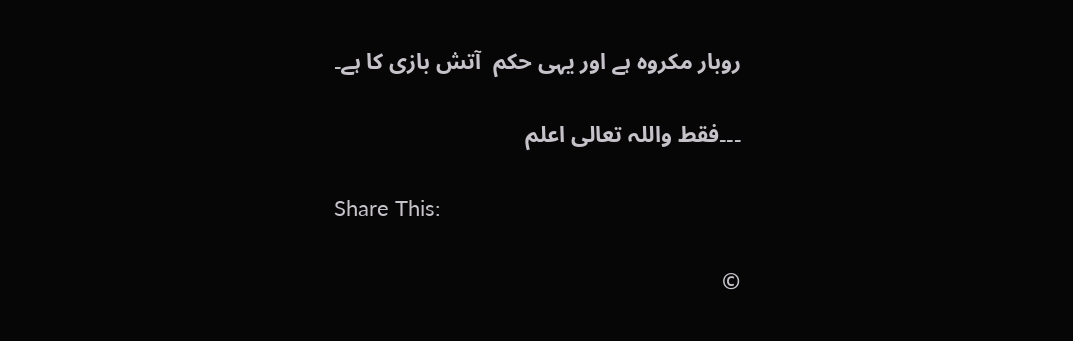روبار مکروہ ہے اور یہی حکم  آتش بازی کا ہے۔

۔۔۔فقط واللہ تعالی اعلم

Share This:

©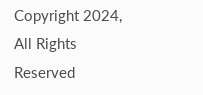Copyright 2024, All Rights Reserved